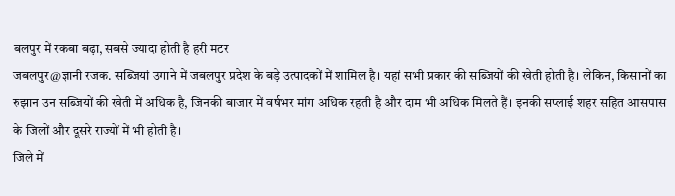बलपुर में रकबा बढ़ा, सबसे ज्यादा होती है हरी मटर
जबलपुर@ज्ञानी रजक. सब्जियां उगाने में जबलपुर प्रदेश के बड़े उत्पादकों में शामिल है। यहां सभी प्रकार की सब्जियों की खेती होती है। लेकिन, किसानों का रुझान उन सब्जियों की खेती में अधिक है, जिनकी बाजार में वर्षभर मांग अधिक रहती है और दाम भी अधिक मिलते हैं। इनकी सप्लाई शहर सहित आसपास के जिलों और दूसरे राज्यों में भी होती है।
जिले में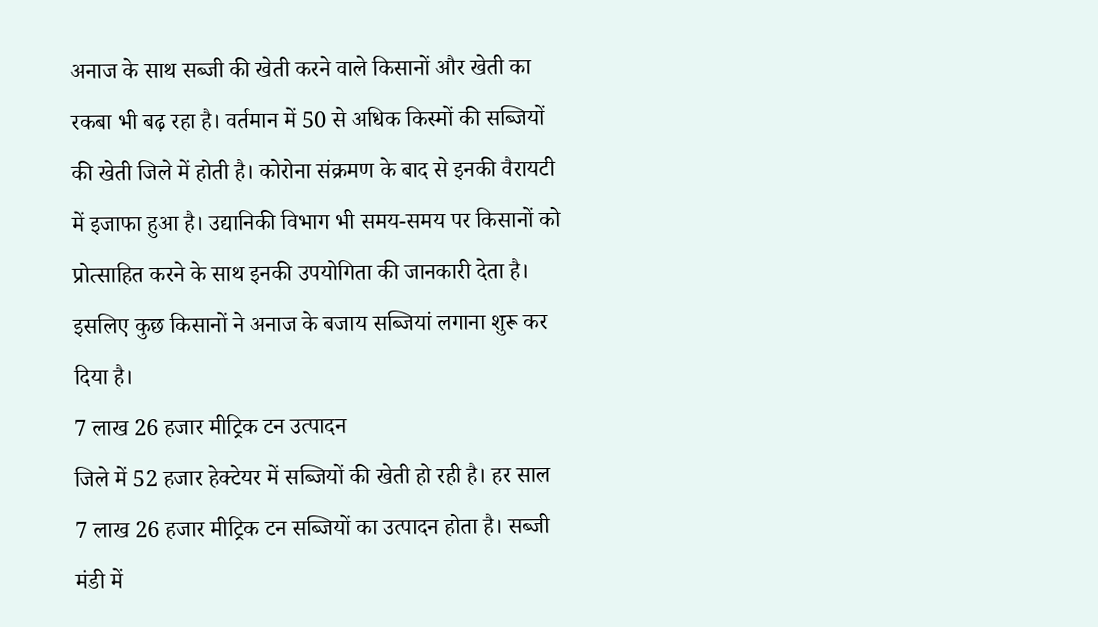अनाज के साथ सब्जी की खेती करने वाले किसानों और खेती का रकबा भी बढ़ रहा है। वर्तमान में 50 से अधिक किस्मों की सब्जियों की खेती जिले में होती है। कोरोना संक्रमण के बाद से इनकी वैरायटी में इजाफा हुआ है। उद्यानिकी विभाग भी समय-समय पर किसानों को प्रोत्साहित करने के साथ इनकी उपयोगिता की जानकारी देता है। इसलिए कुछ किसानों ने अनाज के बजाय सब्जियां लगाना शुरू कर दिया है।
7 लाख 26 हजार मीट्रिक टन उत्पादन
जिले में 52 हजार हेक्टेयर में सब्जियों की खेती हो रही है। हर साल 7 लाख 26 हजार मीट्रिक टन सब्जियों का उत्पादन होता है। सब्जी मंडी में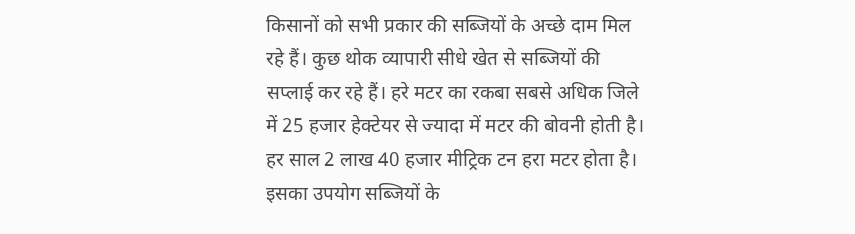किसानों को सभी प्रकार की सब्जियों के अच्छे दाम मिल रहे हैं। कुछ थोक व्यापारी सीधे खेत से सब्जियों की सप्लाई कर रहे हैं। हरे मटर का रकबा सबसे अधिक जिले में 25 हजार हेक्टेयर से ज्यादा में मटर की बोवनी होती है। हर साल 2 लाख 40 हजार मीट्रिक टन हरा मटर होता है। इसका उपयोग सब्जियों के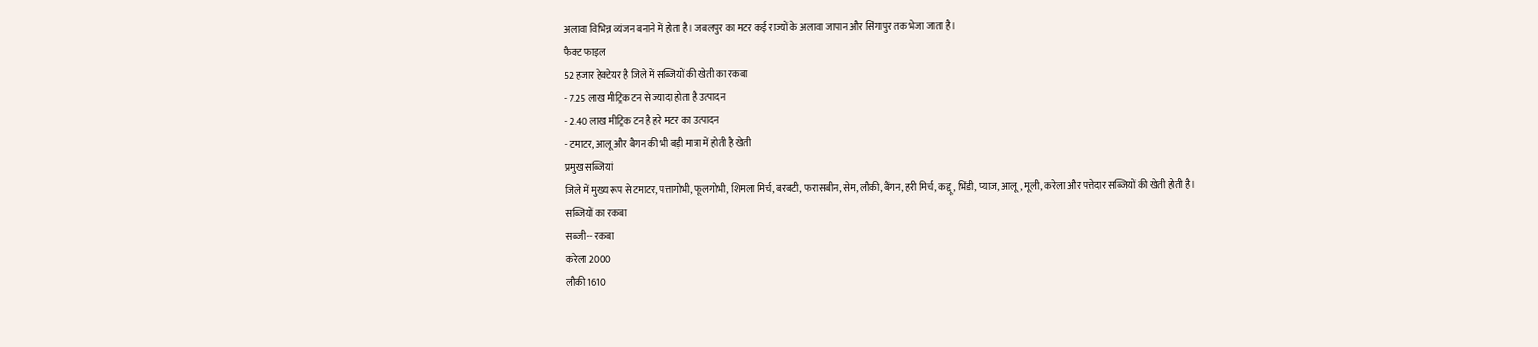अलावा विभिन्न व्यंजन बनाने में होता है। जबलपुर का मटर कई राज्यों के अलावा जापान और सिंगापुर तक भेजा जाता है।
फैक्ट फाइल
52 हजार हेक्टेयर है जिले में सब्जियों की खेती का रकबा
- 7.25 लाख मीट्रिक टन से ज्यादा होता है उत्पादन
- 2.40 लाख मीट्रिक टन है हरे मटर का उत्पादन
- टमाटर, आलू और बैगन की भी बड़ी मात्रा में होती है खेती
प्रमुख सब्जियां
जिले में मुख्य रूप से टमाटर, पत्तागोभी, फूलगोभी, शिमला मिर्च, बरबटी, फरासबीन, सेम, लौकी, बैंगन, हरी मिर्च, कद्दू, भिंडी, प्याज, आलू, मूली, करेला और पत्तेदार सब्जियों की खेती होती है।
सब्जियों का रकबा
सब्जी-- रकबा
करेला 2000
लौकी 1610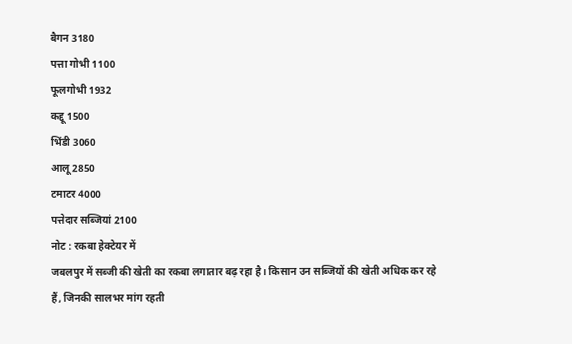बैगन 3180
पत्ता गोभी 1100
फूलगोभी 1932
कद्दू 1500
भिंडी 3060
आलू 2850
टमाटर 4000
पत्तेदार सब्जियां 2100
नोट : रकबा हेक्टेयर में
जबलपुर में सब्जी की खेती का रकबा लगातार बढ़ रहा है। किसान उन सब्जियों की खेती अधिक कर रहे हैं, जिनकी सालभर मांग रहती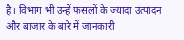है। विभाग भी उन्हें फसलों के ज्यादा उत्पादन और बाजार के बारे में जानकारी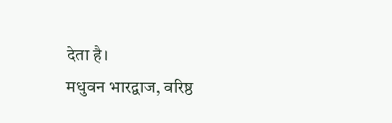देता है।
मधुवन भारद्वाज, वरिष्ठ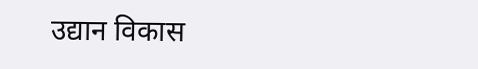उद्यान विकास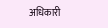अधिकारी